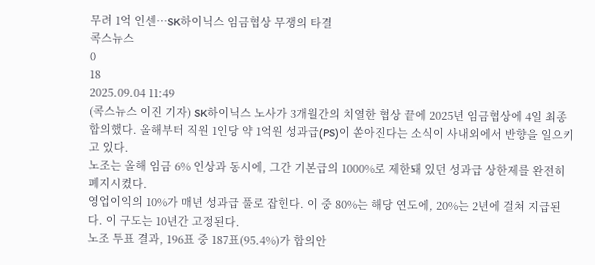무려 1억 인센…SK하이닉스 임금협상 무쟁의 타결
콕스뉴스
0
18
2025.09.04 11:49
(콕스뉴스 이진 기자) SK하이닉스 노사가 3개월간의 치열한 협상 끝에 2025년 임금협상에 4일 최종 합의했다. 올해부터 직원 1인당 약 1억원 성과급(PS)이 쏟아진다는 소식이 사내외에서 반향을 일으키고 있다.
노조는 올해 임금 6% 인상과 동시에, 그간 기본급의 1000%로 제한돼 있던 성과급 상한제를 완전히 폐지시켰다.
영업이익의 10%가 매년 성과급 풀로 잡힌다. 이 중 80%는 해당 연도에, 20%는 2년에 걸쳐 지급된다. 이 구도는 10년간 고정된다.
노조 투표 결과, 196표 중 187표(95.4%)가 합의안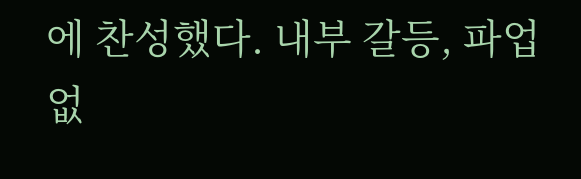에 찬성했다. 내부 갈등, 파업 없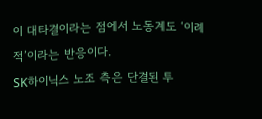이 대타결이라는 점에서 노동계도 ‘이례적’이라는 반응이다.
SK하이닉스 노조 측은 단결된 투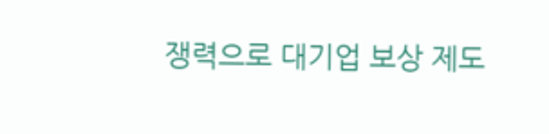쟁력으로 대기업 보상 제도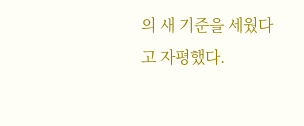의 새 기준을 세웠다고 자평했다.